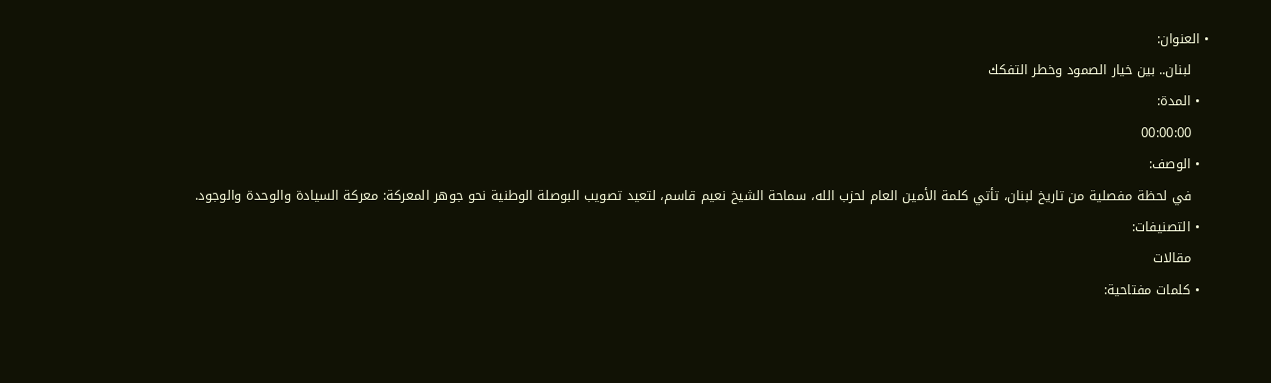• العنوان:
    لبنان.. بين خيار الصمود وخطر التفكك
  • المدة:
    00:00:00
  • الوصف:
    في لحظة مفصلية من تاريخ لبنان، تأتي كلمة الأمين العام لحزب الله، سماحة الشيخ نعيم قاسم، لتعيد تصويب البوصلة الوطنية نحو جوهر المعركة: معركة السيادة والوحدة والوجود.
  • التصنيفات:
    مقالات
  • كلمات مفتاحية: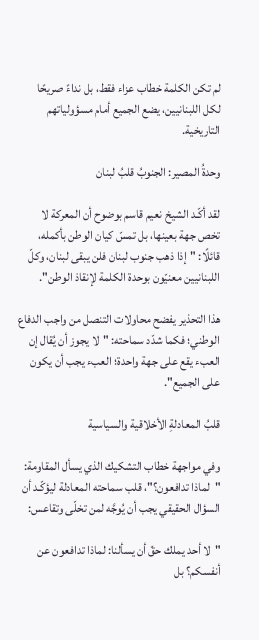لم تكن الكلمة خطاب عزاء فقط، بل نداءً صريحًا لكل اللبنانيين، يضع الجميع أمام مسؤولياتهم التاريخية.

وحدةُ المصير: الجنوبُ قلبُ لبنان

لقد أكّـد الشيخ نعيم قاسم بوضوح أن المعركة لا تخص جهة بعينها، بل تمسّ كيان الوطن بأكمله، قائلًا: "إذا ذهب جنوب لبنان فلن يبقى لبنان، وكلّ اللبنانيين معنيّون بوحدة الكلمة لإنقاذ الوطن".

هذا التحذير يفضح محاولات التنصل من واجب الدفاع الوطني؛ فكما شدّد سماحته: "لا يجوز أن يُقال إن العبء يقع على جهة واحدة؛ العبء يجب أن يكون على الجميع".

قلبُ المعادلةِ الأخلاقية والسياسية

وفي مواجهة خطاب التشكيك الذي يسأل المقاومة: "لماذا تدافعون؟"، قلب سماحته المعادلة ليؤكّـد أن السؤال الحقيقي يجب أن يُوجَّه لمن تخلّى وتقاعس:

"لا أحد يملك حقّ أن يسألنا: لماذا تدافعون عن أنفسكم؟ بل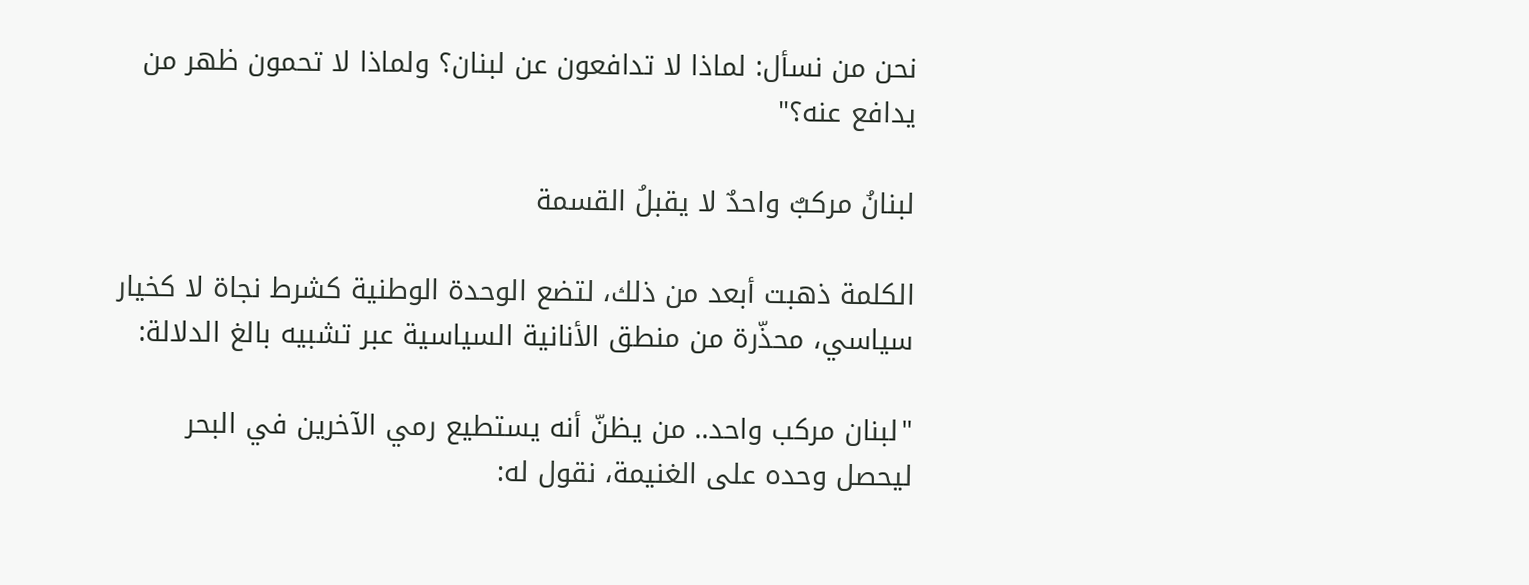نحن من نسأل: لماذا لا تدافعون عن لبنان؟ ولماذا لا تحمون ظهر من يدافع عنه؟"

لبنانُ مركبٌ واحدٌ لا يقبلُ القسمة

الكلمة ذهبت أبعد من ذلك، لتضع الوحدة الوطنية كشرط نجاة لا كخيار سياسي، محذّرة من منطق الأنانية السياسية عبر تشبيه بالغ الدلالة:

"لبنان مركب واحد.. من يظنّ أنه يستطيع رمي الآخرين في البحر ليحصل وحده على الغنيمة، نقول له: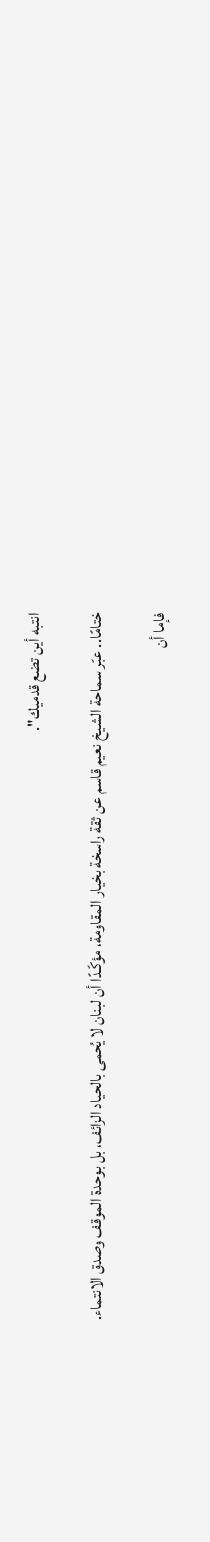انتبه أين تضع قدميك".

ختامًا.. عبّر سماحة الشيخ نعيم قاسم عن ثقة راسخة بخيار المقاومة، مؤكّـدًا أن لبنان لا يُحمى بالحياد الزائف، بل بوحدة الموقف وصدق الانتماء.

فإما أن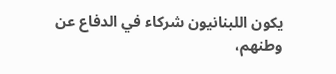يكون اللبنانيون شركاء في الدفاع عن وطنهم،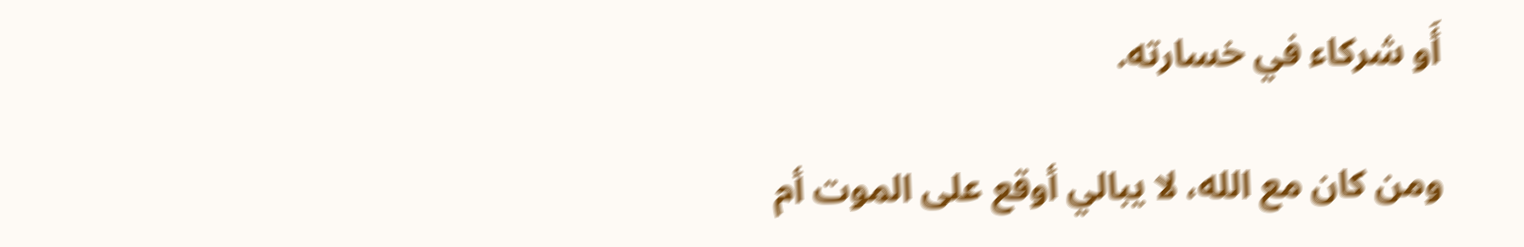أَو شركاء في خسارته.

ومن كان مع الله، لا يبالي أوقع على الموت أم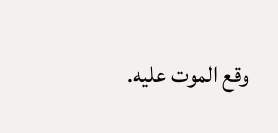وقع الموت عليه.